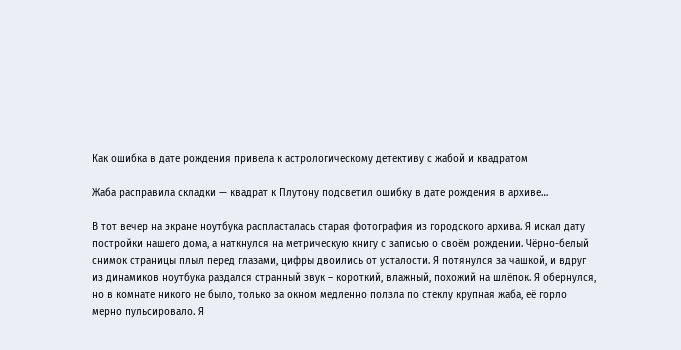Как ошибка в дате рождения привела к астрологическому детективу с жабой и квадратом

Жаба расправила складки — квадрат к Плутону подсветил ошибку в дате рождения в архиве…

В тот вечер на экране ноутбука распласталась старая фотография из городского архива. Я искал дату постройки нашего дома, а наткнулся на метрическую книгу с записью о своём рождении. Чёрно-белый снимок страницы плыл перед глазами, цифры двоились от усталости. Я потянулся за чашкой, и вдруг из динамиков ноутбука раздался странный звук – короткий, влажный, похожий на шлёпок. Я обернулся, но в комнате никого не было, только за окном медленно ползла по стеклу крупная жаба, её горло мерно пульсировало. Я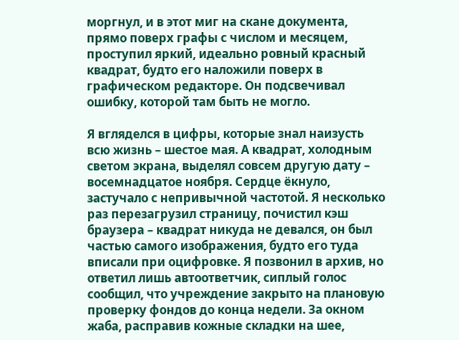моргнул, и в этот миг на скане документа, прямо поверх графы с числом и месяцем, проступил яркий, идеально ровный красный квадрат, будто его наложили поверх в графическом редакторе. Он подсвечивал ошибку, которой там быть не могло.

Я вгляделся в цифры, которые знал наизусть всю жизнь – шестое мая. А квадрат, холодным светом экрана, выделял совсем другую дату – восемнадцатое ноября. Сердце ёкнуло, застучало с непривычной частотой. Я несколько раз перезагрузил страницу, почистил кэш браузера – квадрат никуда не девался, он был частью самого изображения, будто его туда вписали при оцифровке. Я позвонил в архив, но ответил лишь автоответчик, сиплый голос сообщил, что учреждение закрыто на плановую проверку фондов до конца недели. За окном жаба, расправив кожные складки на шее,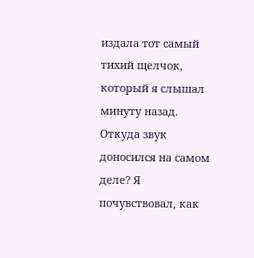издала тот самый тихий щелчок, который я слышал минуту назад. Откуда звук доносился на самом деле? Я почувствовал, как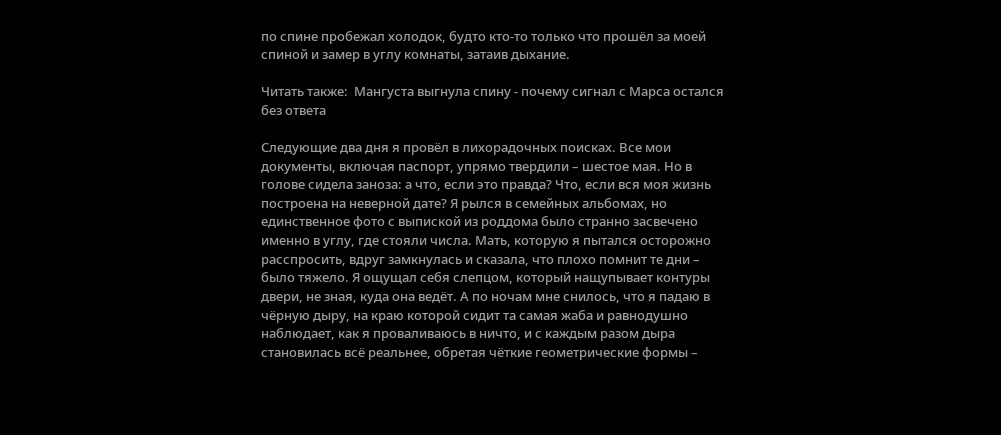по спине пробежал холодок, будто кто-то только что прошёл за моей спиной и замер в углу комнаты, затаив дыхание.

Читать также:  Мангуста выгнула спину - почему сигнал с Марса остался без ответа

Следующие два дня я провёл в лихорадочных поисках. Все мои документы, включая паспорт, упрямо твердили – шестое мая. Но в голове сидела заноза: а что, если это правда? Что, если вся моя жизнь построена на неверной дате? Я рылся в семейных альбомах, но единственное фото с выпиской из роддома было странно засвечено именно в углу, где стояли числа. Мать, которую я пытался осторожно расспросить, вдруг замкнулась и сказала, что плохо помнит те дни – было тяжело. Я ощущал себя слепцом, который нащупывает контуры двери, не зная, куда она ведёт. А по ночам мне снилось, что я падаю в чёрную дыру, на краю которой сидит та самая жаба и равнодушно наблюдает, как я проваливаюсь в ничто, и с каждым разом дыра становилась всё реальнее, обретая чёткие геометрические формы –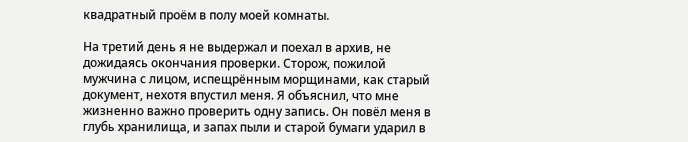квадратный проём в полу моей комнаты.

На третий день я не выдержал и поехал в архив, не дожидаясь окончания проверки. Сторож, пожилой мужчина с лицом, испещрённым морщинами, как старый документ, нехотя впустил меня. Я объяснил, что мне жизненно важно проверить одну запись. Он повёл меня в глубь хранилища, и запах пыли и старой бумаги ударил в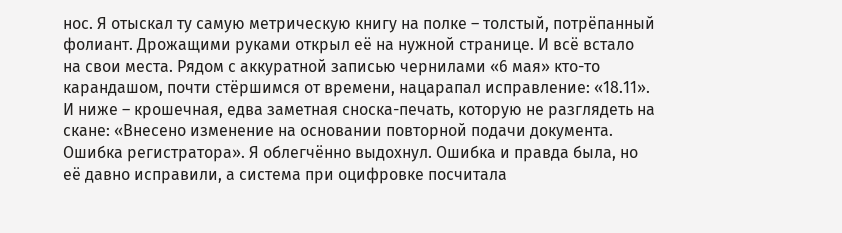нос. Я отыскал ту самую метрическую книгу на полке – толстый, потрёпанный фолиант. Дрожащими руками открыл её на нужной странице. И всё встало на свои места. Рядом с аккуратной записью чернилами «6 мая» кто-то карандашом, почти стёршимся от времени, нацарапал исправление: «18.11». И ниже – крошечная, едва заметная сноска-печать, которую не разглядеть на скане: «Внесено изменение на основании повторной подачи документа. Ошибка регистратора». Я облегчённо выдохнул. Ошибка и правда была, но её давно исправили, а система при оцифровке посчитала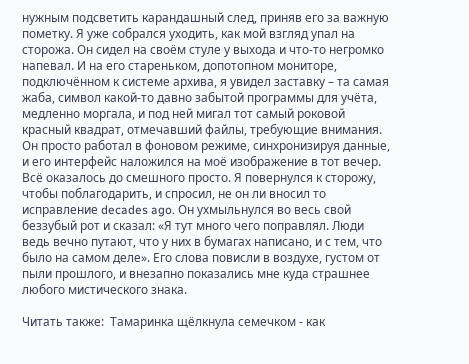нужным подсветить карандашный след, приняв его за важную пометку. Я уже собрался уходить, как мой взгляд упал на сторожа. Он сидел на своём стуле у выхода и что-то негромко напевал. И на его стареньком, допотопном мониторе, подключённом к системе архива, я увидел заставку – та самая жаба, символ какой-то давно забытой программы для учёта, медленно моргала, и под ней мигал тот самый роковой красный квадрат, отмечавший файлы, требующие внимания. Он просто работал в фоновом режиме, синхронизируя данные, и его интерфейс наложился на моё изображение в тот вечер. Всё оказалось до смешного просто. Я повернулся к сторожу, чтобы поблагодарить, и спросил, не он ли вносил то исправление decades ago. Он ухмыльнулся во весь свой беззубый рот и сказал: «Я тут много чего поправлял. Люди ведь вечно путают, что у них в бумагах написано, и с тем, что было на самом деле». Его слова повисли в воздухе, густом от пыли прошлого, и внезапно показались мне куда страшнее любого мистического знака.

Читать также:  Тамаринка щёлкнула семечком - как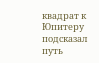квадрат к Юпитеру подсказал путь